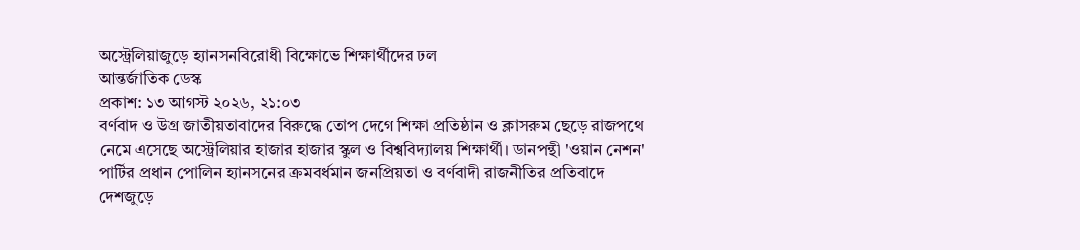অস্ট্রেলিয়াজুড়ে হ্যানসনবিরোধী বিক্ষোভে শিক্ষার্থীদের ঢল
আন্তর্জাতিক ডেস্ক
প্রকাশ: ১৩ আগস্ট ২০২৬, ২১:০৩
বর্ণবাদ ও উগ্র জাতীয়তাবাদের বিরুদ্ধে তোপ দেগে শিক্ষা প্রতিষ্ঠান ও ক্লাসরুম ছেড়ে রাজপথে নেমে এসেছে অস্ট্রেলিয়ার হাজার হাজার স্কুল ও বিশ্ববিদ্যালয় শিক্ষার্থী। ডানপন্থী 'ওয়ান নেশন' পার্টির প্রধান পোলিন হ্যানসনের ক্রমবর্ধমান জনপ্রিয়তা ও বর্ণবাদী রাজনীতির প্রতিবাদে দেশজুড়ে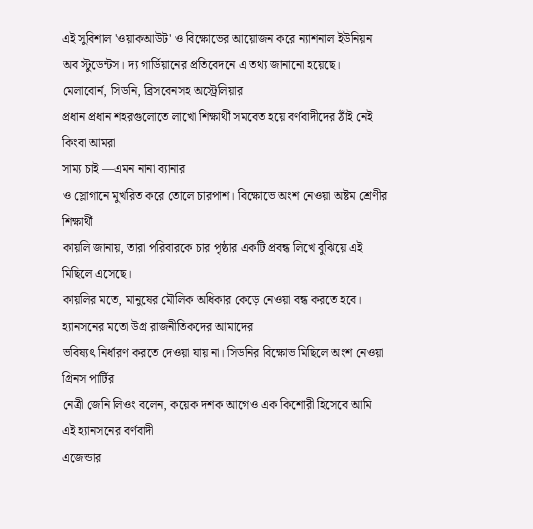এই সুবিশাল 'ওয়াকআউট' ও বিক্ষোভের আয়োজন করে ন্যাশনাল ইউনিয়ন অব স্টুডেন্টস। দ্য গার্ডিয়ানের প্রতিবেদনে এ তথ্য জানানো হয়েছে।
মেলাবোর্ন, সিডনি, ব্রিসবেনসহ অস্ট্রেলিয়ার
প্রধান প্রধান শহরগুলোতে লাখো শিক্ষার্থী সমবেত হয়ে বর্ণবাদীদের ঠাঁই নেই কিংবা আমরা
সাম্য চাই —এমন নানা ব্যানার
ও স্লোগানে মুখরিত করে তোলে চারপাশ। বিক্ষোভে অংশ নেওয়া অষ্টম শ্রেণীর শিক্ষার্থী
কায়লি জানায়, তারা পরিবারকে চার পৃষ্ঠার একটি প্রবন্ধ লিখে বুঝিয়ে এই মিছিলে এসেছে।
কায়লির মতে, মানুষের মৌলিক অধিকার কেড়ে নেওয়া বন্ধ করতে হবে।
হ্যানসনের মতো উগ্র রাজনীতিকদের আমাদের
ভবিষ্যৎ নির্ধারণ করতে দেওয়া যায় না। সিডনির বিক্ষোভ মিছিলে অংশ নেওয়া গ্রিনস পার্টির
নেত্রী জেনি লিওং বলেন, কয়েক দশক আগেও এক কিশোরী হিসেবে আমি এই হ্যানসনের বর্ণবাদী
এজেন্ডার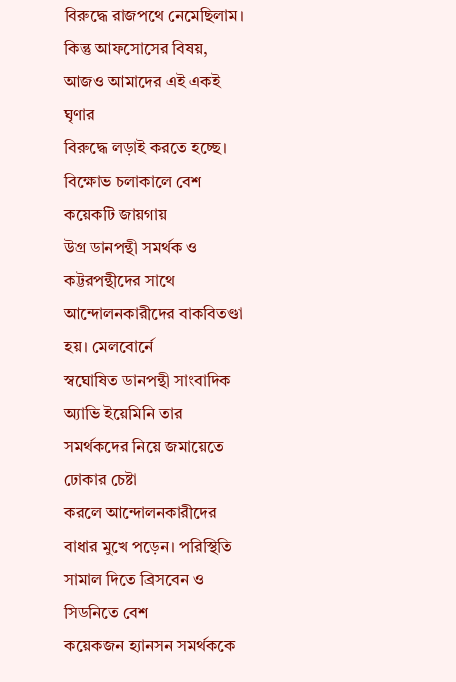বিরুদ্ধে রাজপথে নেমেছিলাম। কিন্তু আফসোসের বিষয়, আজও আমাদের এই একই ঘৃণার
বিরুদ্ধে লড়াই করতে হচ্ছে।
বিক্ষোভ চলাকালে বেশ কয়েকটি জায়গায়
উগ্র ডানপন্থী সমর্থক ও কট্টরপন্থীদের সাথে আন্দোলনকারীদের বাকবিতণ্ডা হয়। মেলবোর্নে
স্বঘোষিত ডানপন্থী সাংবাদিক অ্যাভি ইয়েমিনি তার সমর্থকদের নিয়ে জমায়েতে ঢোকার চেষ্টা
করলে আন্দোলনকারীদের বাধার মুখে পড়েন। পরিস্থিতি সামাল দিতে ব্রিসবেন ও সিডনিতে বেশ
কয়েকজন হ্যানসন সমর্থককে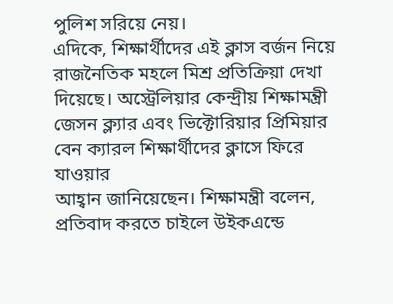পুলিশ সরিয়ে নেয়।
এদিকে, শিক্ষার্থীদের এই ক্লাস বর্জন নিয়ে
রাজনৈতিক মহলে মিশ্র প্রতিক্রিয়া দেখা দিয়েছে। অস্ট্রেলিয়ার কেন্দ্রীয় শিক্ষামন্ত্রী
জেসন ক্ল্যার এবং ভিক্টোরিয়ার প্রিমিয়ার বেন ক্যারল শিক্ষার্থীদের ক্লাসে ফিরে যাওয়ার
আহ্বান জানিয়েছেন। শিক্ষামন্ত্রী বলেন, প্রতিবাদ করতে চাইলে উইকএন্ডে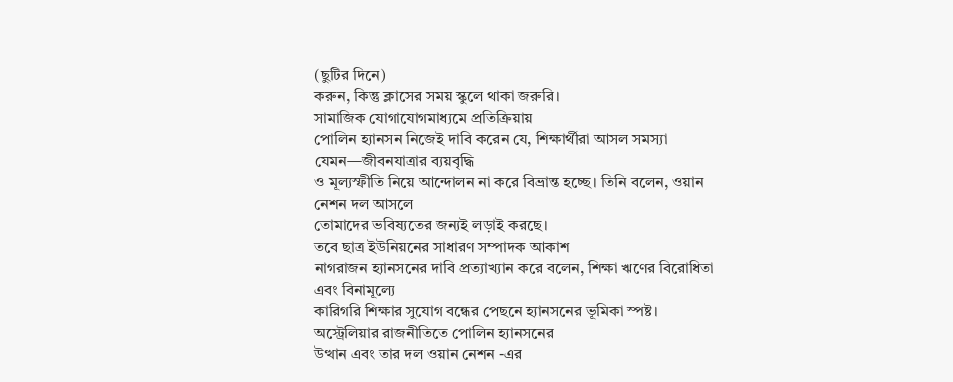(ছুটির দিনে)
করুন, কিন্তু ক্লাসের সময় স্কুলে থাকা জরুরি।
সামাজিক যোগাযোগমাধ্যমে প্রতিক্রিয়ায়
পোলিন হ্যানসন নিজেই দাবি করেন যে, শিক্ষার্থীরা আসল সমস্যা যেমন—জীবনযাত্রার ব্যয়বৃদ্ধি
ও মূল্যস্ফীতি নিয়ে আন্দোলন না করে বিভ্রান্ত হচ্ছে। তিনি বলেন, ওয়ান নেশন দল আসলে
তোমাদের ভবিষ্যতের জন্যই লড়াই করছে।
তবে ছাত্র ইউনিয়নের সাধারণ সম্পাদক আকাশ
নাগরাজন হ্যানসনের দাবি প্রত্যাখ্যান করে বলেন, শিক্ষা ঋণের বিরোধিতা এবং বিনামূল্যে
কারিগরি শিক্ষার সুযোগ বন্ধের পেছনে হ্যানসনের ভূমিকা স্পষ্ট।
অস্ট্রেলিয়ার রাজনীতিতে পোলিন হ্যানসনের
উত্থান এবং তার দল ওয়ান নেশন -এর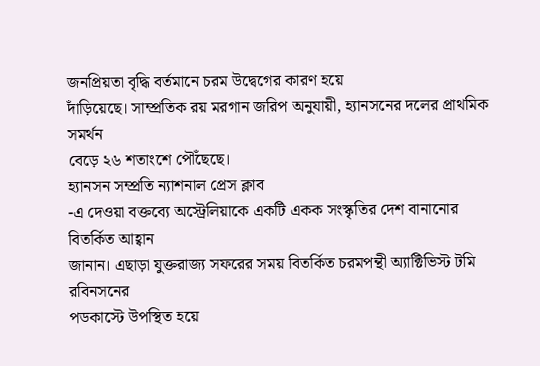জনপ্রিয়তা বৃদ্ধি বর্তমানে চরম উদ্বেগের কারণ হয়ে
দাঁড়িয়েছে। সাম্প্রতিক রয় মরগান জরিপ অনুযায়ী, হ্যানসনের দলের প্রাথমিক সমর্থন
বেড়ে ২৬ শতাংশে পৌঁছেছে।
হ্যানসন সম্প্রতি ন্যাশনাল প্রেস ক্লাব
-এ দেওয়া বক্তব্যে অস্ট্রেলিয়াকে একটি একক সংস্কৃতির দেশ বানানোর বিতর্কিত আহ্বান
জানান। এছাড়া যুক্তরাজ্য সফরের সময় বিতর্কিত চরমপন্থী অ্যাক্টিভিস্ট টমি রবিনসনের
পডকাস্টে উপস্থিত হয়ে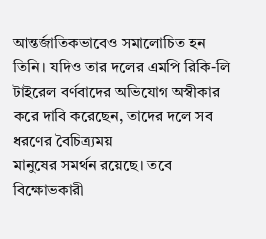আন্তর্জাতিকভাবেও সমালোচিত হন তিনি। যদিও তার দলের এমপি রিকি-লি
টাইরেল বর্ণবাদের অভিযোগ অস্বীকার করে দাবি করেছেন, তাদের দলে সব ধরণের বৈচিত্র্যময়
মানুষের সমর্থন রয়েছে। তবে বিক্ষোভকারী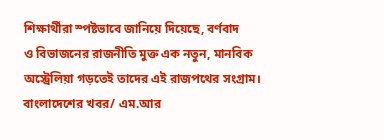শিক্ষার্থীরা স্পষ্টভাবে জানিয়ে দিয়েছে, বর্ণবাদ
ও বিভাজনের রাজনীতি মুক্ত এক নতুন, মানবিক অস্ট্রেলিয়া গড়তেই তাদের এই রাজপথের সংগ্রাম।
বাংলাদেশের খবর/ এম.আর